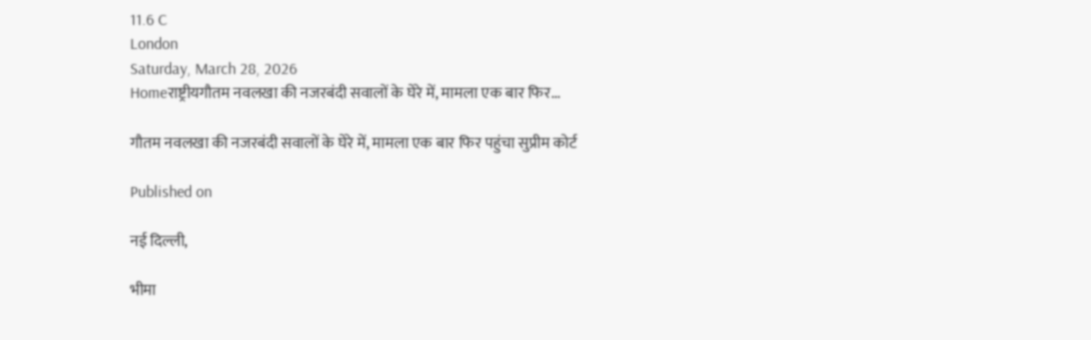11.6 C
London
Saturday, March 28, 2026
Homeराष्ट्रीयगौतम नवलखा की नजरबंदी सवालों के घेरे में, मामला एक बार फिर...

गौतम नवलखा की नजरबंदी सवालों के घेरे में, मामला एक बार फिर पहुंचा सुप्रीम कोर्ट

Published on

नई दिल्ली,

भीमा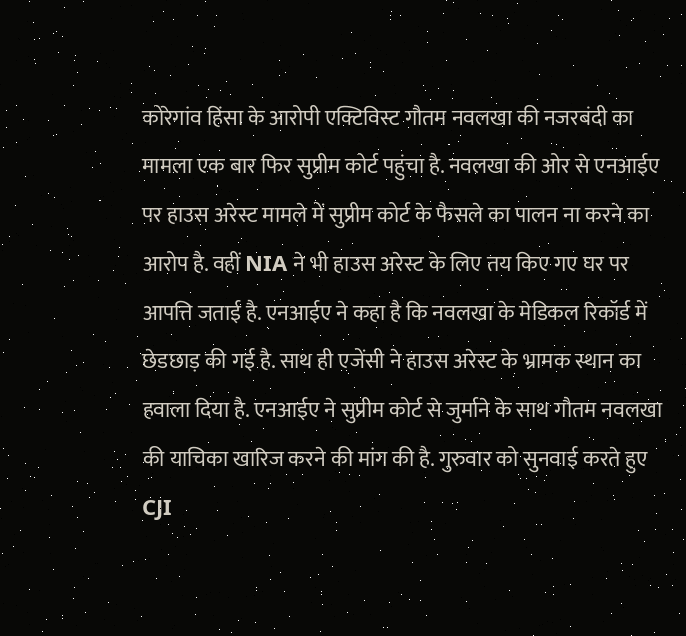कोरेगांव हिंसा के आरोपी एक्टिविस्ट गौतम नवलखा की नजरबंदी का मामला एक बार फिर सुप्रीम कोर्ट पहुंचा है. नवलखा की ओर से एनआईए पर हाउस अरेस्ट मामले में सुप्रीम कोर्ट के फैसले का पालन ना करने का आरोप है. वहीं NIA ने भी हाउस अरेस्ट के लिए तय किए गए घर पर आपत्ति जताई है. एनआईए ने कहा है कि नवलखा के मेडिकल रिकॉर्ड में छेडछाड़ की गई है. साथ ही एजेंसी ने हाउस अरेस्ट के भ्रामक स्थान का हवाला दिया है. एनआईए ने सुप्रीम कोर्ट से जुर्माने के साथ गौतम नवलखा की याचिका खारिज करने की मांग की है. गुरुवार को सुनवाई करते हुए CJI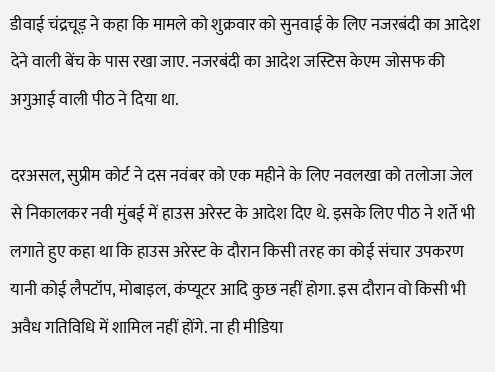डीवाई चंद्रचूड़ ने कहा कि मामले को शुक्रवार को सुनवाई के लिए नजरबंदी का आदेश देने वाली बेंच के पास रखा जाए. नजरबंदी का आदेश जस्टिस केएम जोसफ की अगुआई वाली पीठ ने दिया था.

दरअसल, सुप्रीम कोर्ट ने दस नवंबर को एक महीने के लिए नवलखा को तलोजा जेल से निकालकर नवी मुंबई में हाउस अरेस्ट के आदेश दिए थे. इसके लिए पीठ ने शर्ते भी लगाते हुए कहा था कि हाउस अरेस्ट के दौरान किसी तरह का कोई संचार उपकरण यानी कोई लैपटॉप, मोबाइल, कंप्यूटर आदि कुछ नहीं होगा. इस दौरान वो किसी भी अवैध गतिविधि में शामिल नहीं होंगे. ना ही मीडिया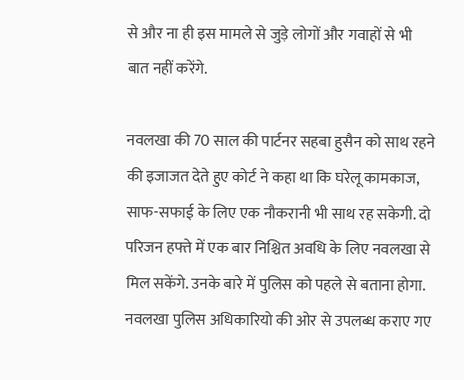से और ना ही इस मामले से जुड़े लोगों और गवाहों से भी बात नहीं करेंगे.

नवलखा की 70 साल की पार्टनर सहबा हुसैन को साथ रहने की इजाजत देते हुए कोर्ट ने कहा था कि घरेलू कामकाज, साफ-सफाई के लिए एक नौकरानी भी साथ रह सकेगी. दो परिजन हफ्ते में एक बार निश्चित अवधि के लिए नवलखा से मिल सकेंगे. उनके बारे में पुलिस को पहले से बताना होगा. नवलखा पुलिस अधिकारियो की ओर से उपलब्ध कराए गए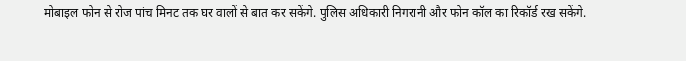मोबाइल फोन से रोज पांच मिनट तक घर वालों से बात कर सकेंगे. पुलिस अधिकारी निगरानी और फोन कॉल का रिकॉर्ड रख सकेंगे.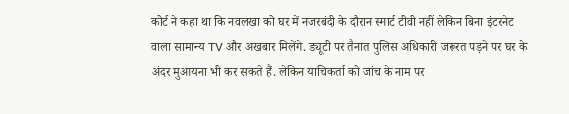कोर्ट ने कहा था कि नवलखा को घर में नजरबंदी के दौरान स्मार्ट टीवी नहीं लेकिन बिना इंटरनेट वाला सामान्य TV और अखबार मिलेंगे. ड्यूटी पर तैनात पुलिस अधिकारी जरूरत पड़ने पर घर के अंदर मुआयना भी कर सकते हैं. लेकिन याचिकर्ता को जांच के नाम पर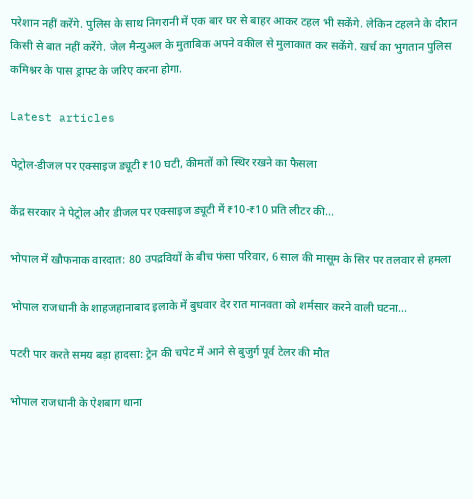परेशान नहीं करेंगे. पुलिस के साथ निगरानी में एक बार घर से बाहर आकर टहल भी सकेंगे. लेकिन टहलने के दौरान किसी से बात नहीं करेंगे. जेल मैन्युअल के मुताबिक अपने वकील से मुलाकात कर सकेंगे. खर्च का भुगतान पुलिस कमिश्नर के पास ड्राफ्ट के जरिए करना होगा.

Latest articles

पेट्रोल-डीजल पर एक्साइज ड्यूटी ₹10 घटी, कीमतों को स्थिर रखने का फैसला

केंद्र सरकार ने पेट्रोल और डीजल पर एक्साइज ड्यूटी में ₹10-₹10 प्रति लीटर की...

भोपाल में खौफनाक वारदात: 80 उपद्रवियों के बीच फंसा परिवार, 6 साल की मासूम के सिर पर तलवार से हमला

भोपाल राजधानी के शाहजहानाबाद इलाके में बुधवार देर रात मानवता को शर्मसार करने वाली घटना...

पटरी पार करते समय बड़ा हादसा: ट्रेन की चपेट में आने से बुजुर्ग पूर्व टेलर की मौत

भोपाल राजधानी के ऐशबाग थाना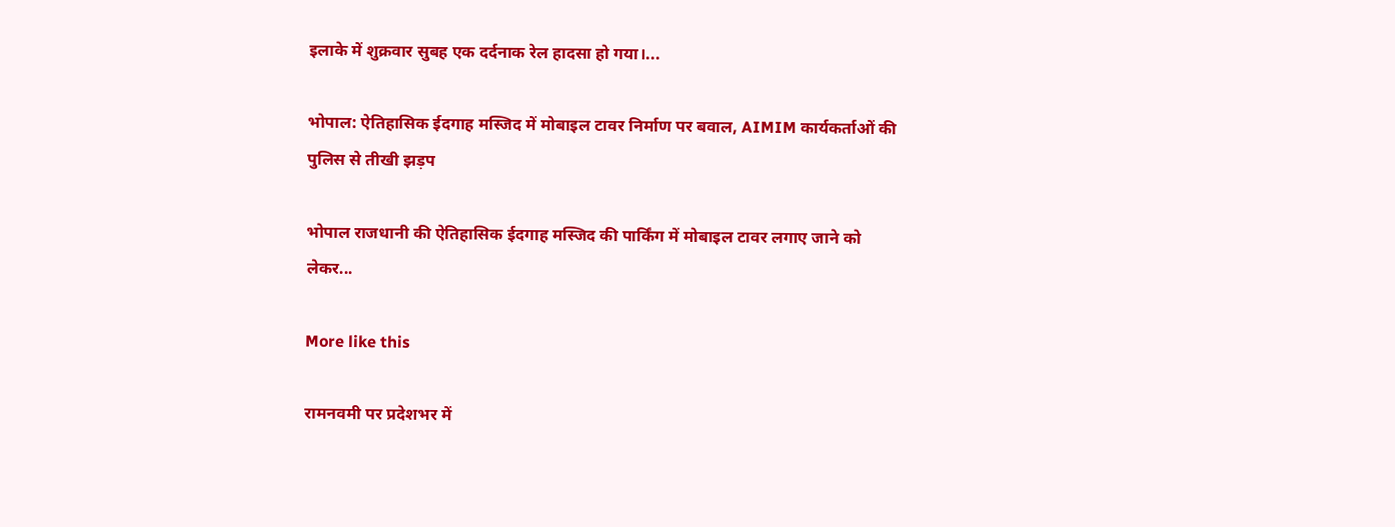इलाके में शुक्रवार सुबह एक दर्दनाक रेल हादसा हो गया।...

भोपाल: ऐतिहासिक ईदगाह मस्जिद में मोबाइल टावर निर्माण पर बवाल, AIMIM कार्यकर्ताओं की पुलिस से तीखी झड़प

भोपाल राजधानी की ऐतिहासिक ईदगाह मस्जिद की पार्किंग में मोबाइल टावर लगाए जाने को लेकर...

More like this

रामनवमी पर प्रदेशभर में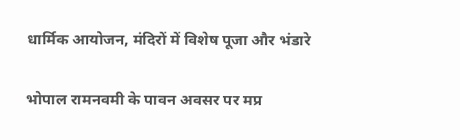धार्मिक आयोजन, मंदिरों में विशेष पूजा और भंडारे

भोपाल रामनवमी के पावन अवसर पर मप्र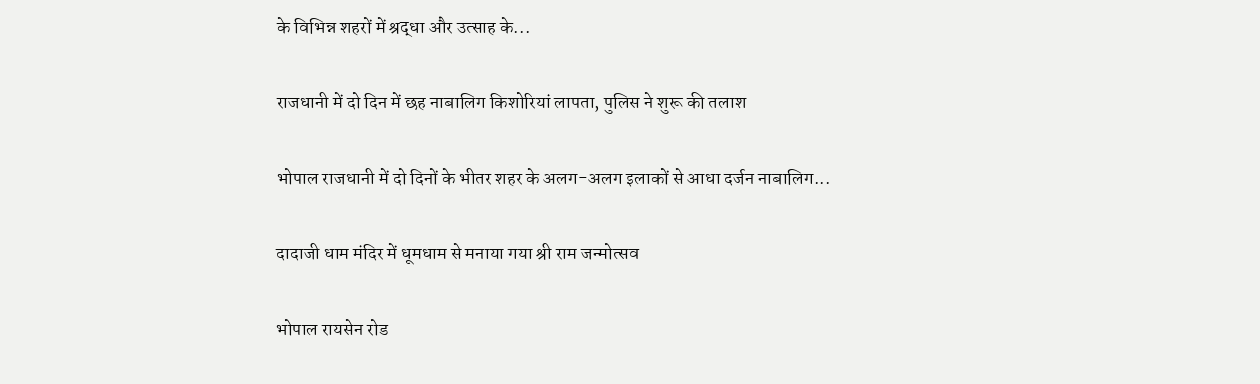के विभिन्न शहरों में श्रद्धा और उत्साह के...

राजधानी में दो दिन में छह नाबालिग किशोरियां लापता, पुलिस ने शुरू की तलाश

भोपाल राजधानी में दो दिनों के भीतर शहर के अलग-अलग इलाकों से आधा दर्जन नाबालिग...

दादाजी धाम मंदिर में धूमधाम से मनाया गया श्री राम जन्मोत्सव

भोपाल रायसेन रोड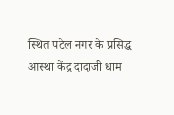स्थित पटेल नगर के प्रसिद्ध आस्था केंद्र दादाजी धाम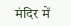मंदिर में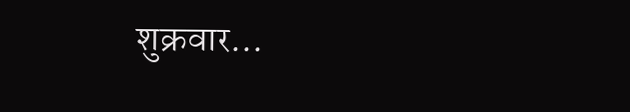शुक्रवार...